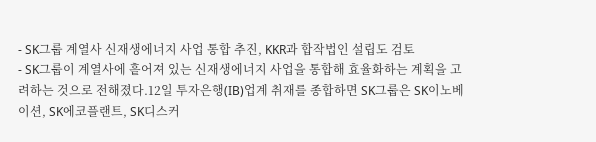- SK그룹 계열사 신재생에너지 사업 통합 추진, KKR과 합작법인 설립도 검토
- SK그룹이 계열사에 흩어져 있는 신재생에너지 사업을 통합해 효율화하는 계획을 고려하는 것으로 전해졌다.12일 투자은행(IB)업계 취재를 종합하면 SK그룹은 SK이노베이션, SK에코플랜트, SK디스커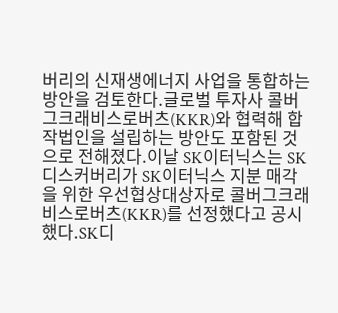버리의 신재생에너지 사업을 통합하는 방안을 검토한다.글로벌 투자사 콜버그크래비스로버츠(KKR)와 협력해 합작법인을 설립하는 방안도 포함된 것으로 전해졌다.이날 SK이터닉스는 SK디스커버리가 SK이터닉스 지분 매각을 위한 우선협상대상자로 콜버그크래비스로버츠(KKR)를 선정했다고 공시했다.SK디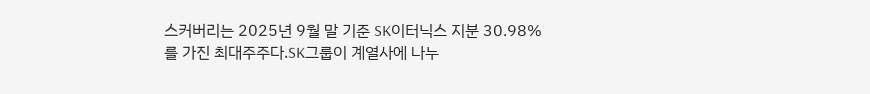스커버리는 2025년 9월 말 기준 SK이터닉스 지분 30.98%를 가진 최대주주다.SK그룹이 계열사에 나누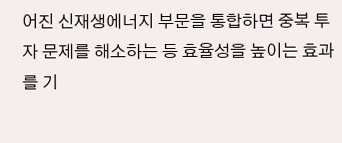어진 신재생에너지 부문을 통합하면 중복 투자 문제를 해소하는 등 효율성을 높이는 효과를 기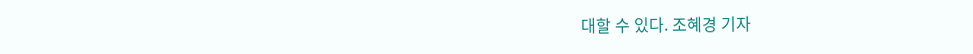대할 수 있다. 조혜경 기자